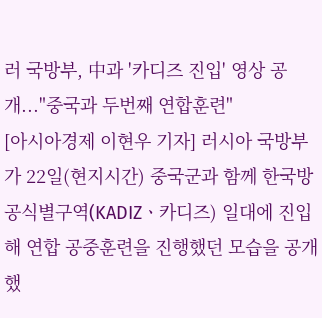러 국방부, 中과 '카디즈 진입' 영상 공개..."중국과 두번째 연합훈련"
[아시아경제 이현우 기자] 러시아 국방부가 22일(현지시간) 중국군과 함께 한국방공식별구역(KADIZㆍ카디즈) 일대에 진입해 연합 공중훈련을 진행했던 모습을 공개했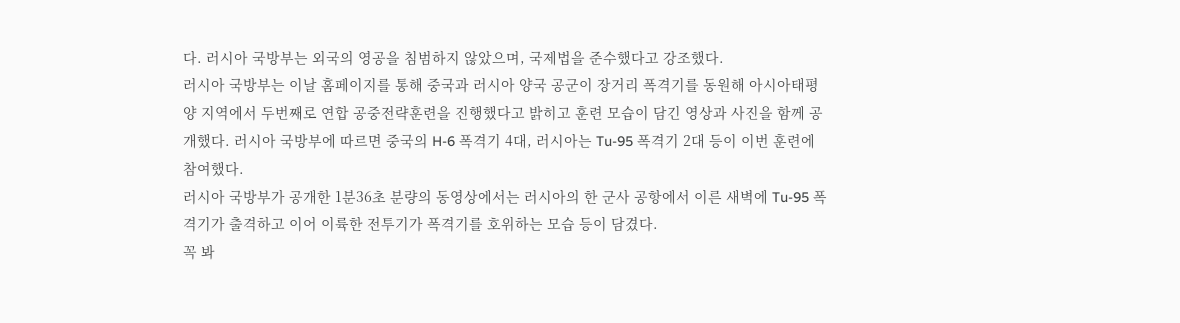다. 러시아 국방부는 외국의 영공을 침범하지 않았으며, 국제법을 준수했다고 강조했다.
러시아 국방부는 이날 홈페이지를 통해 중국과 러시아 양국 공군이 장거리 폭격기를 동원해 아시아태평양 지역에서 두번째로 연합 공중전략훈련을 진행했다고 밝히고 훈련 모습이 담긴 영상과 사진을 함께 공개했다. 러시아 국방부에 따르면 중국의 H-6 폭격기 4대, 러시아는 Tu-95 폭격기 2대 등이 이번 훈련에 참여했다.
러시아 국방부가 공개한 1분36초 분량의 동영상에서는 러시아의 한 군사 공항에서 이른 새벽에 Tu-95 폭격기가 출격하고 이어 이륙한 전투기가 폭격기를 호위하는 모습 등이 담겼다.
꼭 봐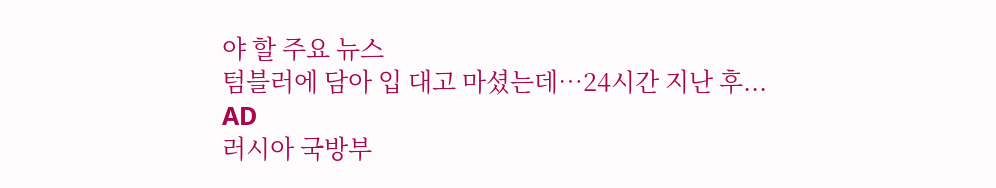야 할 주요 뉴스
텀블러에 담아 입 대고 마셨는데…24시간 지난 후...
AD
러시아 국방부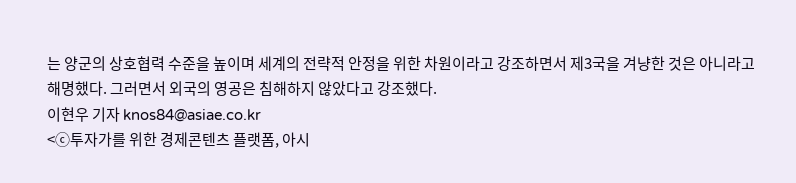는 양군의 상호협력 수준을 높이며 세계의 전략적 안정을 위한 차원이라고 강조하면서 제3국을 겨냥한 것은 아니라고 해명했다. 그러면서 외국의 영공은 침해하지 않았다고 강조했다.
이현우 기자 knos84@asiae.co.kr
<ⓒ투자가를 위한 경제콘텐츠 플랫폼, 아시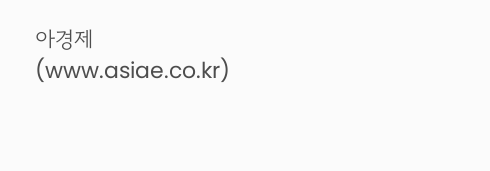아경제(www.asiae.co.kr)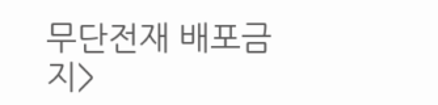무단전재 배포금지>